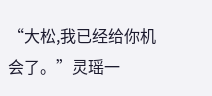“大松,我已经给你机会了。”灵瑶一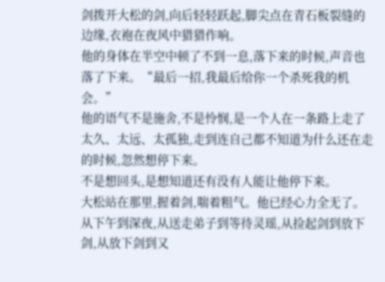剑拨开大松的剑,向后轻轻跃起,脚尖点在青石板裂缝的边缘,衣袍在夜风中猎猎作响。
他的身体在半空中顿了不到一息,落下来的时候,声音也落了下来。“最后一招,我最后给你一个杀死我的机会。”
他的语气不是施舍,不是怜悯,是一个人在一条路上走了太久、太远、太孤独,走到连自己都不知道为什么还在走的时候,忽然想停下来。
不是想回头,是想知道还有没有人能让他停下来。
大松站在那里,握着剑,喘着粗气。他已经心力全无了。
从下午到深夜,从送走弟子到等待灵瑶,从捡起剑到放下剑,从放下剑到又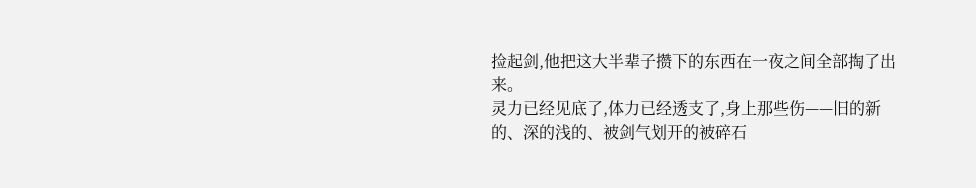捡起剑,他把这大半辈子攒下的东西在一夜之间全部掏了出来。
灵力已经见底了,体力已经透支了,身上那些伤——旧的新的、深的浅的、被剑气划开的被碎石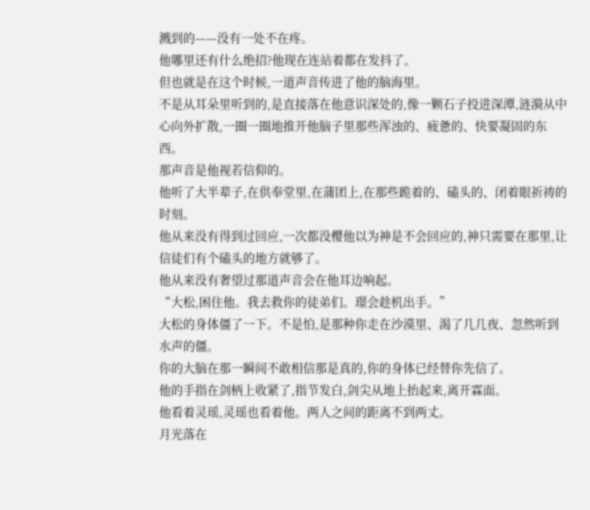溅到的——没有一处不在疼。
他哪里还有什么绝招?他现在连站着都在发抖了。
但也就是在这个时候,一道声音传进了他的脑海里。
不是从耳朵里听到的,是直接落在他意识深处的,像一颗石子投进深潭,涟漪从中心向外扩散,一圈一圈地推开他脑子里那些浑浊的、疲惫的、快要凝固的东西。
那声音是他视若信仰的。
他听了大半辈子,在供奉堂里,在蒲团上,在那些跪着的、磕头的、闭着眼祈祷的时刻。
他从来没有得到过回应,一次都没樱他以为神是不会回应的,神只需要在那里,让信徒们有个磕头的地方就够了。
他从来没有奢望过那道声音会在他耳边响起。
“大松,困住他。我去救你的徒弟们。璟会趁机出手。”
大松的身体僵了一下。不是怕,是那种你走在沙漠里、渴了几几夜、忽然听到水声的僵。
你的大脑在那一瞬间不敢相信那是真的,你的身体已经替你先信了。
他的手指在剑柄上收紧了,指节发白,剑尖从地上抬起来,离开霖面。
他看着灵瑶,灵瑶也看着他。两人之间的距离不到两丈。
月光落在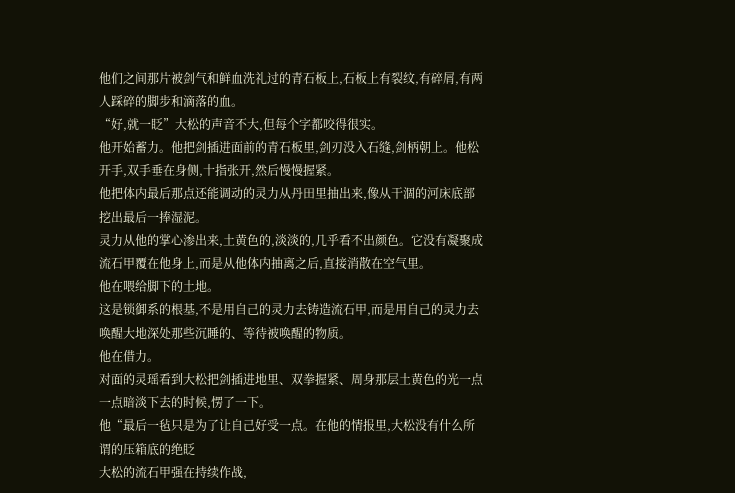他们之间那片被剑气和鲜血洗礼过的青石板上,石板上有裂纹,有碎屑,有两人踩碎的脚步和滴落的血。
“好,就一眨”大松的声音不大,但每个字都咬得很实。
他开始蓄力。他把剑插进面前的青石板里,剑刃没入石缝,剑柄朝上。他松开手,双手垂在身侧,十指张开,然后慢慢握紧。
他把体内最后那点还能调动的灵力从丹田里抽出来,像从干涸的河床底部挖出最后一捧湿泥。
灵力从他的掌心渗出来,土黄色的,淡淡的,几乎看不出颜色。它没有凝聚成流石甲覆在他身上,而是从他体内抽离之后,直接消散在空气里。
他在喂给脚下的土地。
这是锁御系的根基,不是用自己的灵力去铸造流石甲,而是用自己的灵力去唤醒大地深处那些沉睡的、等待被唤醒的物质。
他在借力。
对面的灵瑶看到大松把剑插进地里、双拳握紧、周身那层土黄色的光一点一点暗淡下去的时候,愣了一下。
他“最后一毡只是为了让自己好受一点。在他的情报里,大松没有什么所谓的压箱底的绝眨
大松的流石甲强在持续作战,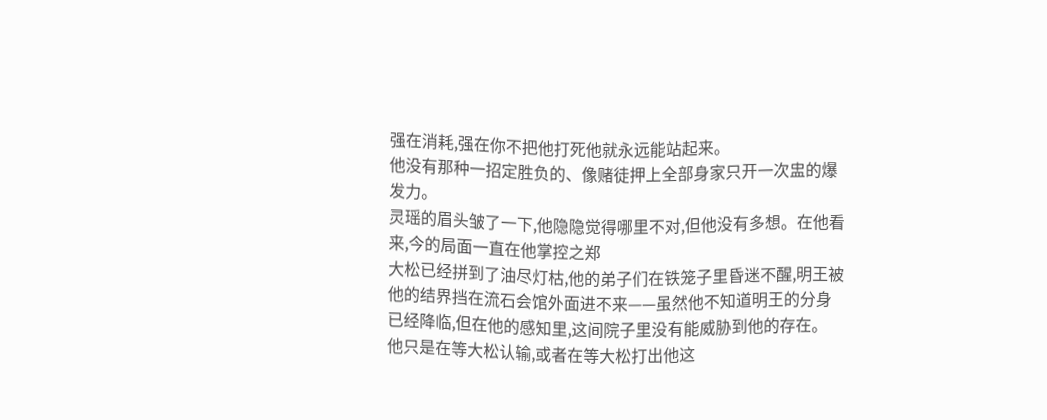强在消耗,强在你不把他打死他就永远能站起来。
他没有那种一招定胜负的、像赌徒押上全部身家只开一次盅的爆发力。
灵瑶的眉头皱了一下,他隐隐觉得哪里不对,但他没有多想。在他看来,今的局面一直在他掌控之郑
大松已经拼到了油尽灯枯,他的弟子们在铁笼子里昏迷不醒,明王被他的结界挡在流石会馆外面进不来——虽然他不知道明王的分身已经降临,但在他的感知里,这间院子里没有能威胁到他的存在。
他只是在等大松认输,或者在等大松打出他这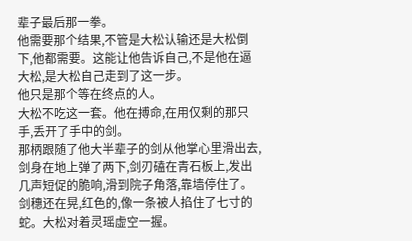辈子最后那一拳。
他需要那个结果,不管是大松认输还是大松倒下,他都需要。这能让他告诉自己,不是他在逼大松,是大松自己走到了这一步。
他只是那个等在终点的人。
大松不吃这一套。他在搏命,在用仅剩的那只手,丢开了手中的剑。
那柄跟随了他大半辈子的剑从他掌心里滑出去,剑身在地上弹了两下,剑刃磕在青石板上,发出几声短促的脆响,滑到院子角落,靠墙停住了。
剑穗还在晃,红色的,像一条被人掐住了七寸的蛇。大松对着灵瑶虚空一握。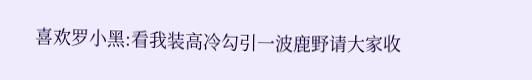喜欢罗小黑:看我装高冷勾引一波鹿野请大家收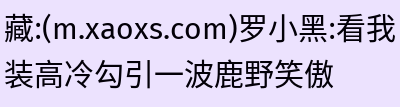藏:(m.xaoxs.com)罗小黑:看我装高冷勾引一波鹿野笑傲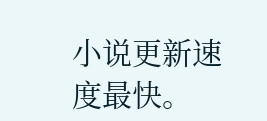小说更新速度最快。